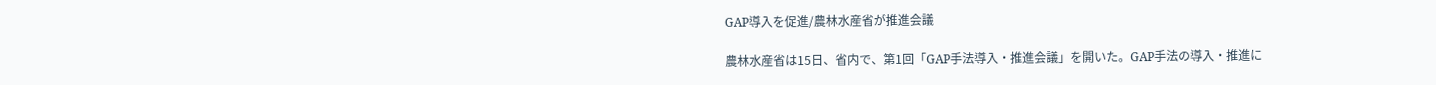GAP導入を促進/農林水産省が推進会議

農林水産省は15日、省内で、第1回「GAP手法導入・推進会議」を開いた。GAP手法の導入・推進に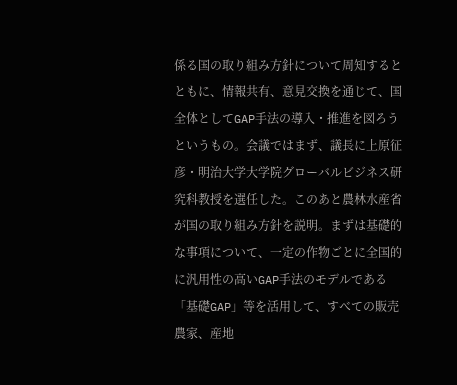係る国の取り組み方針について周知するとともに、情報共有、意見交換を通じて、国全体としてGAP手法の導入・推進を図ろうというもの。会議ではまず、議長に上原征彦・明治大学大学院グローバルビジネス研究科教授を選任した。このあと農林水産省が国の取り組み方針を説明。まずは基礎的な事項について、一定の作物ごとに全国的に汎用性の高いGAP手法のモデルである「基礎GAP」等を活用して、すべての販売農家、産地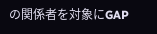の関係者を対象にGAP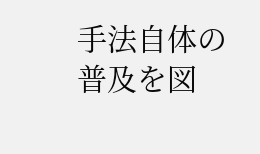手法自体の普及を図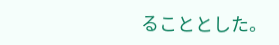ることとした。